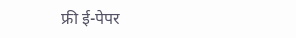फ्री ई-पेपर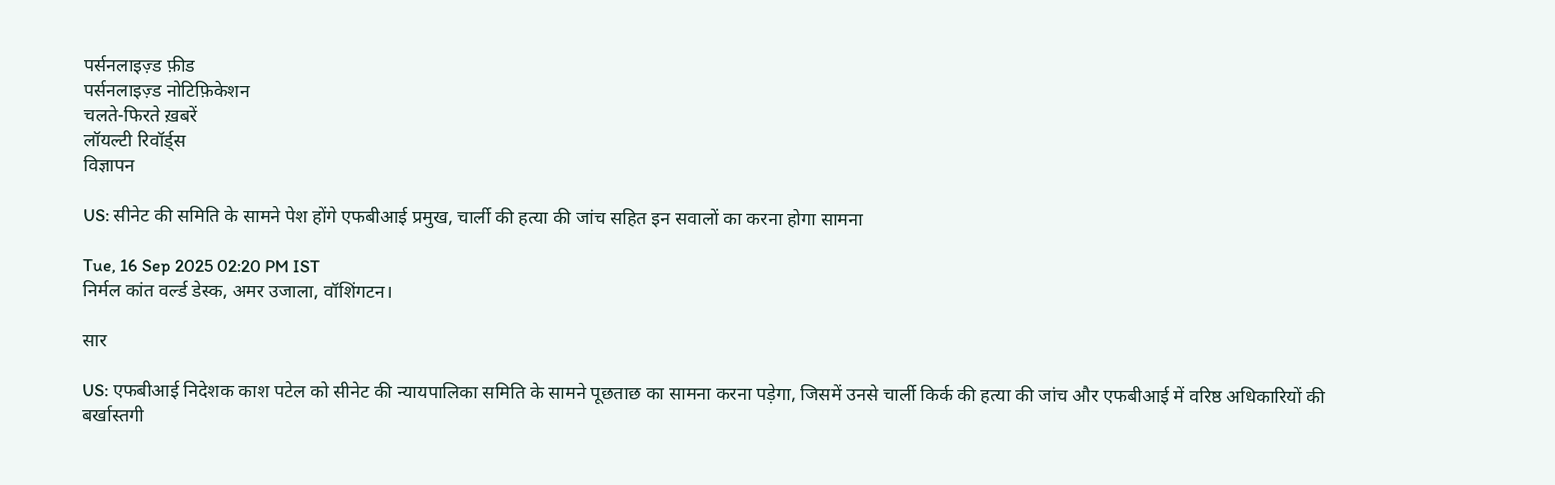पर्सनलाइज़्ड फ़ीड
पर्सनलाइज़्ड नोटिफ़िकेशन
चलते-फिरते ख़बरें
लॉयल्टी रिवॉर्ड्स
विज्ञापन

US: सीनेट की समिति के सामने पेश होंगे एफबीआई प्रमुख, चार्ली की हत्या की जांच सहित इन सवालों का करना होगा सामना

Tue, 16 Sep 2025 02:20 PM IST
निर्मल कांत वर्ल्ड डेस्क, अमर उजाला, वॉशिंगटन।

सार

US: एफबीआई निदेशक काश पटेल को सीनेट की न्यायपालिका समिति के सामने पूछताछ का सामना करना पड़ेगा, जिसमें उनसे चार्ली किर्क की हत्या की जांच और एफबीआई में वरिष्ठ अधिकारियों की बर्खास्तगी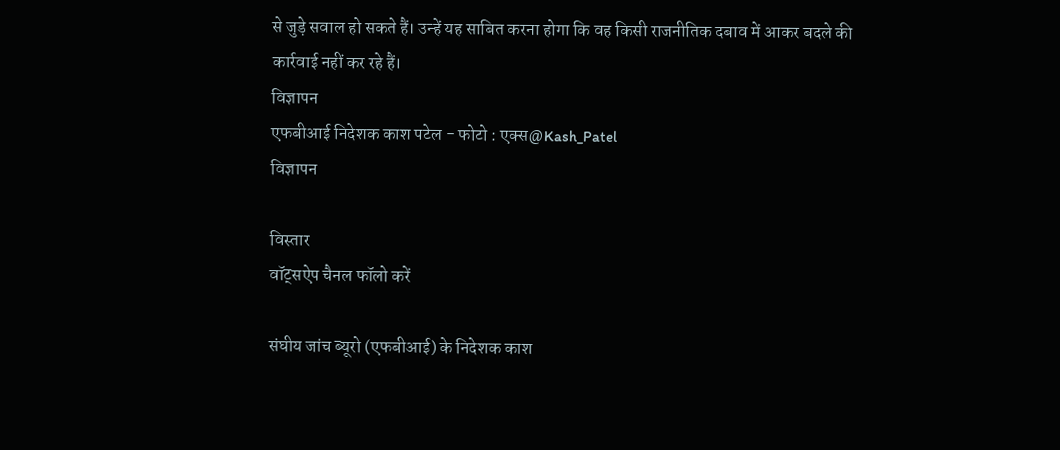से जुड़े सवाल हो सकते हैं। उन्हें यह साबित करना होगा कि वह किसी राजनीतिक दबाव में आकर बदले की कार्रवाई नहीं कर रहे हैं।
विज्ञापन
एफबीआई निदेशक काश पटेल - फोटो : एक्स@Kash_Patel
विज्ञापन

विस्तार
वॉट्सऐप चैनल फॉलो करें

संघीय जांच ब्यूरो (एफबीआई) के निदेशक काश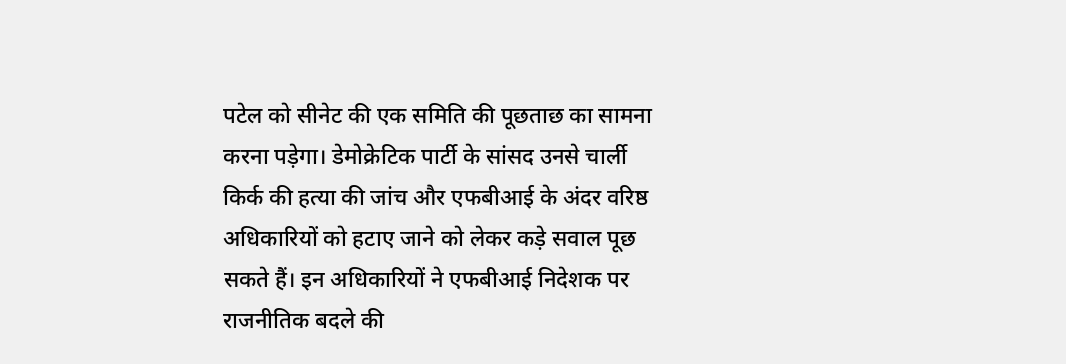पटेल को सीनेट की एक समिति की पूछताछ का सामना करना पड़ेगा। डेमोक्रेटिक पार्टी के सांसद उनसे चार्ली किर्क की हत्या की जांच और एफबीआई के अंदर वरिष्ठ अधिकारियों को हटाए जाने को लेकर कड़े सवाल पूछ सकते हैं। इन अधिकारियों ने एफबीआई निदेशक पर राजनीतिक बदले की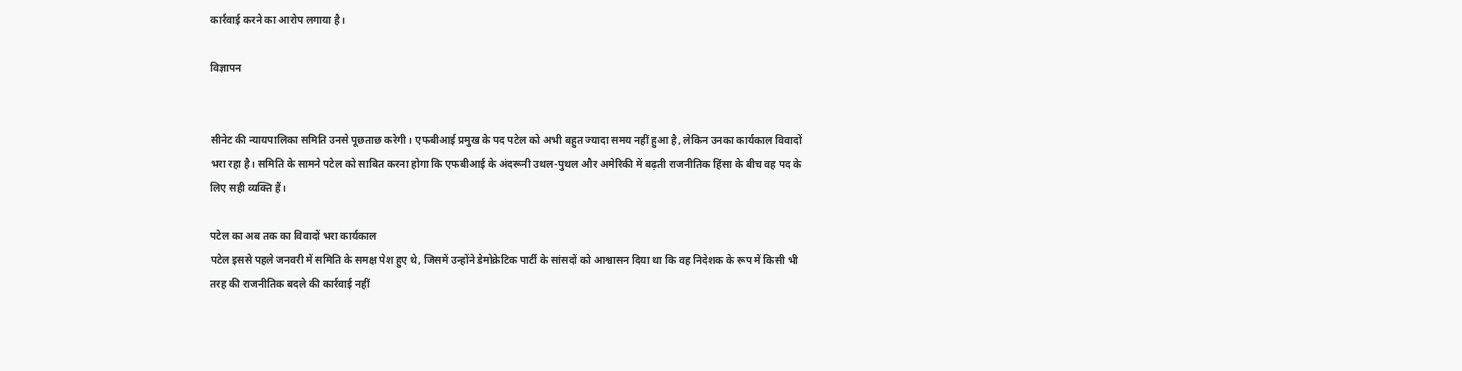कार्रवाई करने का आरोप लगाया है।

विज्ञापन


सीनेट की न्यायपालिका समिति उनसे पूछताछ करेगी। एफबीआई प्रमुख के पद पटेल को अभी बहुत ज्यादा समय नहीं हुआ है, लेकिन उनका कार्यकाल विवादों भरा रहा है। समिति के सामने पटेल को साबित करना होगा कि एफबीआई के अंदरूनी उथल-पुथल और अमेरिकी में बढ़ती राजनीतिक हिंसा के बीच वह पद के लिए सही व्यक्ति हैं।

पटेल का अब तक का विवादों भरा कार्यकाल
पटेल इससे पहले जनवरी में समिति के समक्ष पेश हुए थे, जिसमें उन्होंने डेमोक्रेटिक पार्टी के सांसदों को आश्वासन दिया था कि वह निदेशक के रूप में किसी भी तरह की राजनीतिक बदले की कार्रवाई नहीं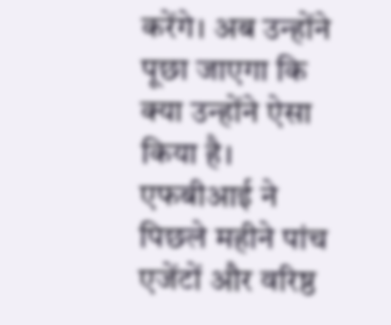करेंगे। अब उन्होंने पूछा जाएगा कि क्या उन्होंने ऐसा किया है। एफबीआई ने पिछले महीने पांच एजेंटों और वरिष्ठ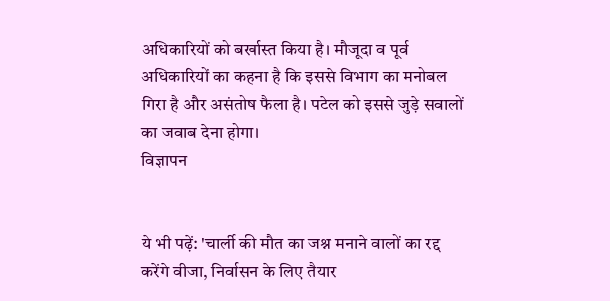अधिकारियों को बर्खास्त किया है। मौजूदा व पूर्व अधिकारियों का कहना है कि इससे विभाग का मनोबल गिरा है और असंतोष फैला है। पटेल को इससे जुड़े सवालों का जवाब देना होगा।
विज्ञापन


ये भी पढ़ें: 'चार्ली की मौत का जश्न मनाने वालों का रद्द करेंगे वीजा, निर्वासन के लिए तैयार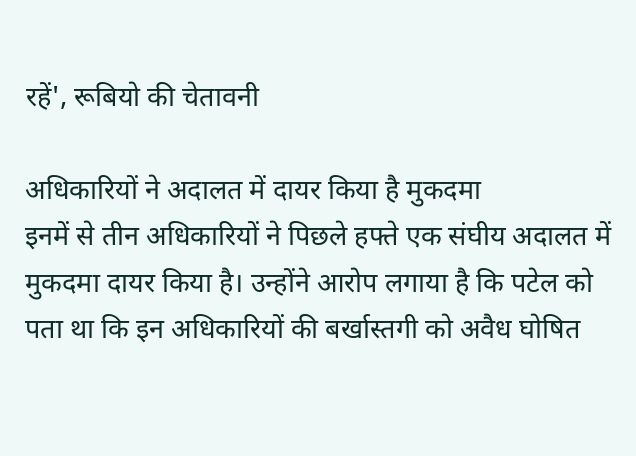रहें', रूबियो की चेतावनी

अधिकारियों ने अदालत में दायर किया है मुकदमा
इनमें से तीन अधिकारियों ने पिछले हफ्ते एक संघीय अदालत में मुकदमा दायर किया है। उन्होंने आरोप लगाया है कि पटेल को पता था कि इन अधिकारियों की बर्खास्तगी को अवैध घोषित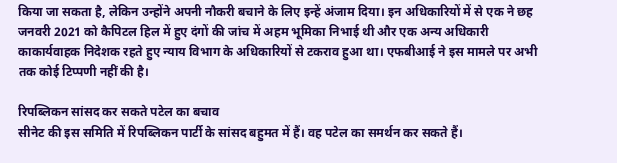किया जा सकता है, लेकिन उन्होंने अपनी नौकरी बचाने के लिए इन्हें अंजाम दिया। इन अधिकारियों में से एक ने छह जनवरी 2021 को कैपिटल हिल में हुए दंगों की जांच में अहम भूमिका निभाई थी और एक अन्य अधिकारी काकार्यवाहक निदेशक रहते हुए न्याय विभाग के अधिकारियों से टकराव हुआ था। एफबीआई ने इस मामले पर अभी तक कोई टिप्पणी नहीं की है।

रिपब्लिकन सांसद कर सकते पटेल का बचाव
सीनेट की इस समिति में रिपब्लिकन पार्टी के सांसद बहुमत में हैं। वह पटेल का समर्थन कर सकते हैं।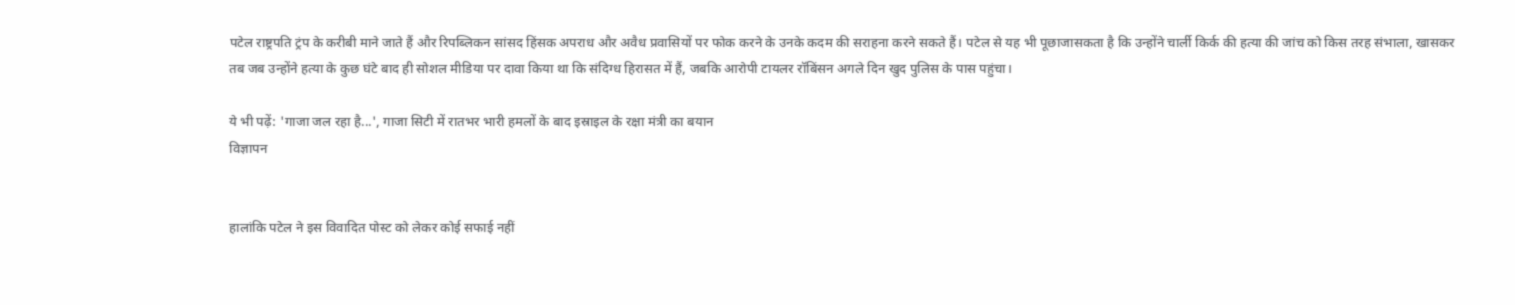पटेल राष्ट्रपति ट्रंप के करीबी माने जाते हैं और रिपब्लिकन सांसद हिंसक अपराध और अवैध प्रवासियों पर फोक करने के उनके कदम की सराहना करने सकते हैं। पटेल से यह भी पूछाजासकता है कि उन्होंने चार्ली किर्क की हत्या की जांच को किस तरह संभाला, खासकर तब जब उन्होंने हत्या के कुछ घंटे बाद ही सोशल मीडिया पर दावा किया था कि संदिग्ध हिरासत में हैं, जबकि आरोपी टायलर रॉबिंसन अगले दिन खुद पुलिस के पास पहुंचा।

ये भी पढ़ें: 'गाजा जल रहा है...', गाजा सिटी में रातभर भारी हमलों के बाद इस्राइल के रक्षा मंत्री का बयान
विज्ञापन


हालांकि पटेल ने इस विवादित पोस्ट को लेकर कोई सफाई नहीं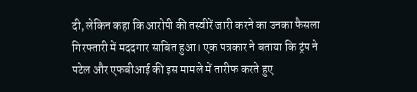दी, लेकिन कहा कि आरोपी की तस्वीरें जारी करने का उनका फैसला गिरफ्तारी में मददगार साबित हुआ। एक पत्रकार ने बताया कि ट्रंप ने पटेल और एफबीआई की इस मामले में तारीफ करते हुए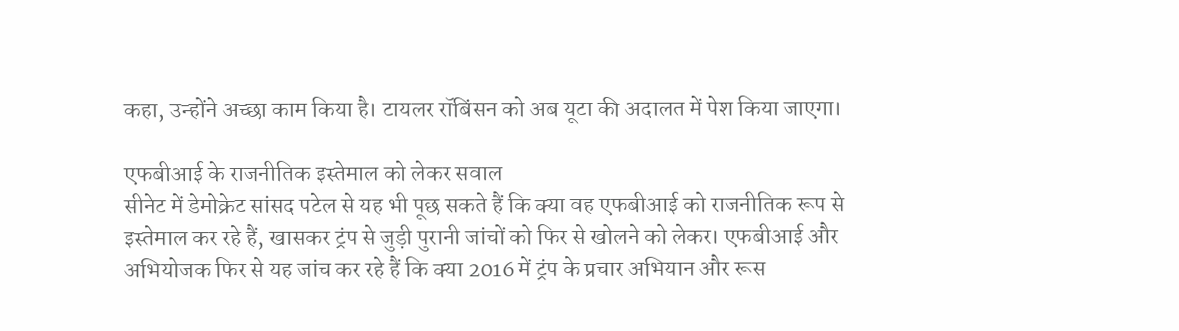कहा, उन्होंने अच्छा काम किया है। टायलर रॉबिंसन को अब यूटा की अदालत में पेश किया जाएगा।

एफबीआई के राजनीतिक इस्तेमाल को लेकर सवाल
सीनेट में डेमोक्रेट सांसद पटेल से यह भी पूछ सकते हैं कि क्या वह एफबीआई को राजनीतिक रूप से इस्तेमाल कर रहे हैं, खासकर ट्रंप से जुड़ी पुरानी जांचों को फिर से खोलने को लेकर। एफबीआई और अभियोजक फिर से यह जांच कर रहे हैं कि क्या 2016 में ट्रंप के प्रचार अभियान और रूस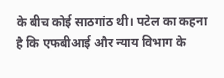के बीच कोई साठगांठ थी। पटेल का कहना है कि एफबीआई और न्याय विभाग के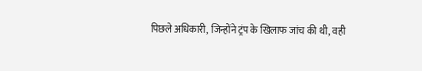पिछले अधिकारी, जिन्होंने ट्रंप के खिलाफ जांच की थी, वही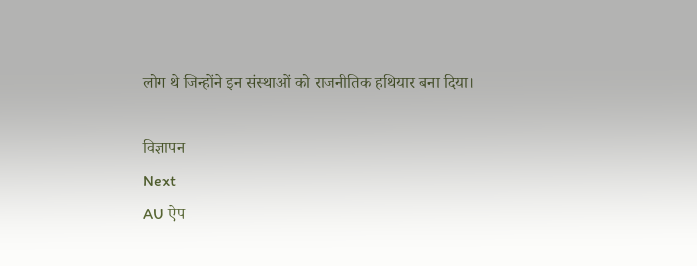लोग थे जिन्होंने इन संस्थाओं को राजनीतिक हथियार बना दिया।

विज्ञापन
Next
AU ऐप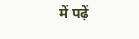में पढ़ें